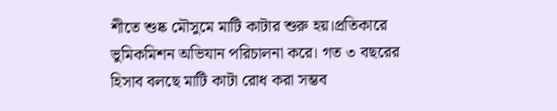শীতে শুষ্ক মৌসুমে মাটি কাটার শুরু হয়।প্রতিকারে ভুমিকমিশন অভিযান পরিচালনা করে। গত ৩ বছরের হিসাব বলছে মাটি কাটা রোধ করা সম্ভব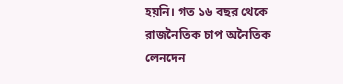হয়নি। গত ১৬ বছর থেকে রাজনৈতিক চাপ অনৈতিক লেনদেন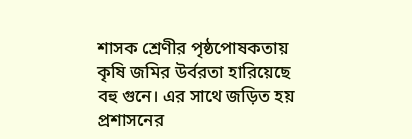শাসক শ্রেণীর পৃষ্ঠপোষকতায় কৃষি জমির উর্বরতা হারিয়েছে বহু গুনে। এর সাথে জড়িত হয় প্রশাসনের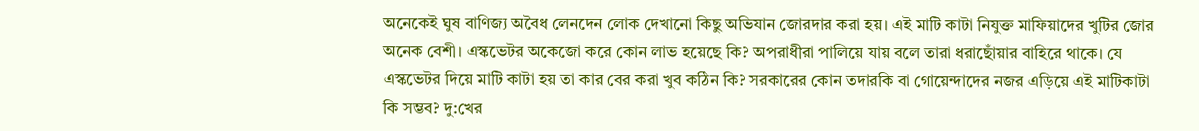অনেকেই ঘুষ বাণিজ্য অবৈধ লেনদেন লোক দেখানো কিছু অভিযান জোরদার করা হয়। এই মাটি কাটা নিযুক্ত মাফিয়াদের খুটির জোর অনেক বেশী। এস্কভেটর অকেজো করে কোন লাভ হয়েছে কি? অপরাধীরা পালিয়ে যায় বলে তারা ধরাছোঁয়ার বাহিরে থাকে। যে এস্কভেটর দিয়ে মাটি কাটা হয় তা কার বের করা খুব কঠিন কি? সরকারের কোন তদারকি বা গোয়েন্দাদের নজর এড়িয়ে এই মাটিকাটা কি সম্ভব? দু:খের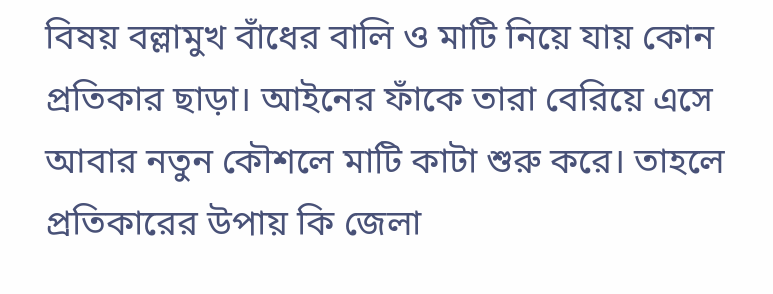বিষয় বল্লামুখ বাঁধের বালি ও মাটি নিয়ে যায় কোন প্রতিকার ছাড়া। আইনের ফাঁকে তারা বেরিয়ে এসে আবার নতুন কৌশলে মাটি কাটা শুরু করে। তাহলে প্রতিকারের উপায় কি জেলা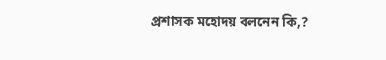প্রশাসক মহোদয় বলনেন কি,?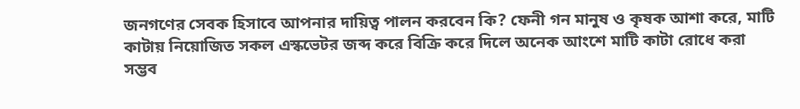জনগণের সেবক হিসাবে আপনার দায়িত্ব পালন করবেন কি? ফেনী গন মানুষ ও কৃষক আশা করে, মাটি কাটায় নিয়োজিত সকল এস্কভেটর জব্দ করে বিক্রি করে দিলে অনেক আংশে মাটি কাটা রোধে করা সম্ভব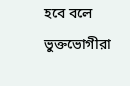হবে বলে ভুক্তভোগীরা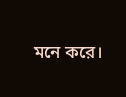মনে করে।